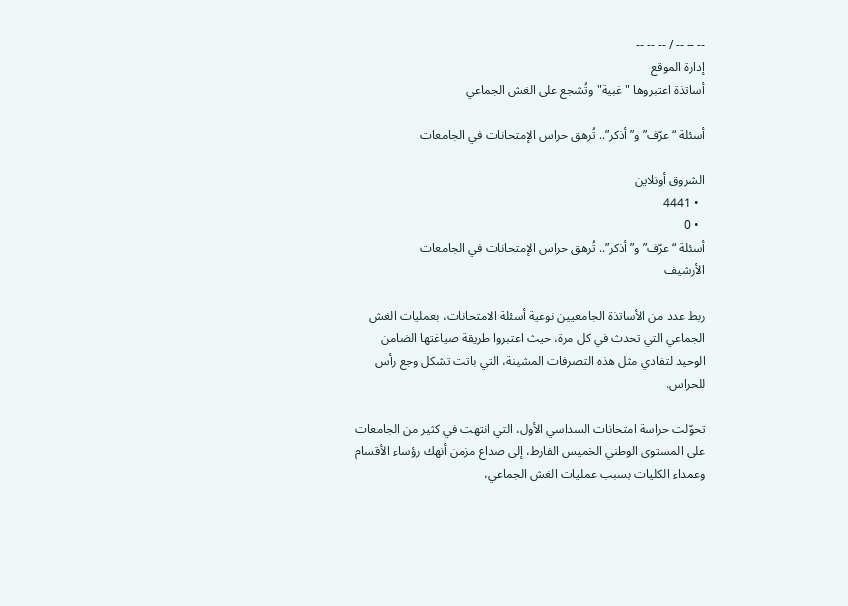-- -- -- / -- -- --
إدارة الموقع
أساتذة اعتبروها "غبية" وتُشجع على الغش الجماعي

أسئلة “عرّف” و”أذكر”.. تُرهق حراس الإمتحانات في الجامعات

الشروق أونلاين
  • 4441
  • 0
أسئلة “عرّف” و”أذكر”.. تُرهق حراس الإمتحانات في الجامعات
الأرشيف

ربط عدد من الأساتذة الجامعيين نوعية أسئلة الامتحانات، بعمليات الغش الجماعي التي تحدث في كل مرة، حيث اعتبروا طريقة صياغتها الضامن الوحيد لتفادي مثل هذه التصرفات المشينة، التي باتت تشكل وجع رأس للحراس.

تحوّلت حراسة امتحانات السداسي الأول، التي انتهت في كثير من الجامعات على المستوى الوطني الخميس الفارط، إلى صداع مزمن أنهك رؤساء الأقسام وعمداء الكليات بسبب عمليات الغش الجماعي،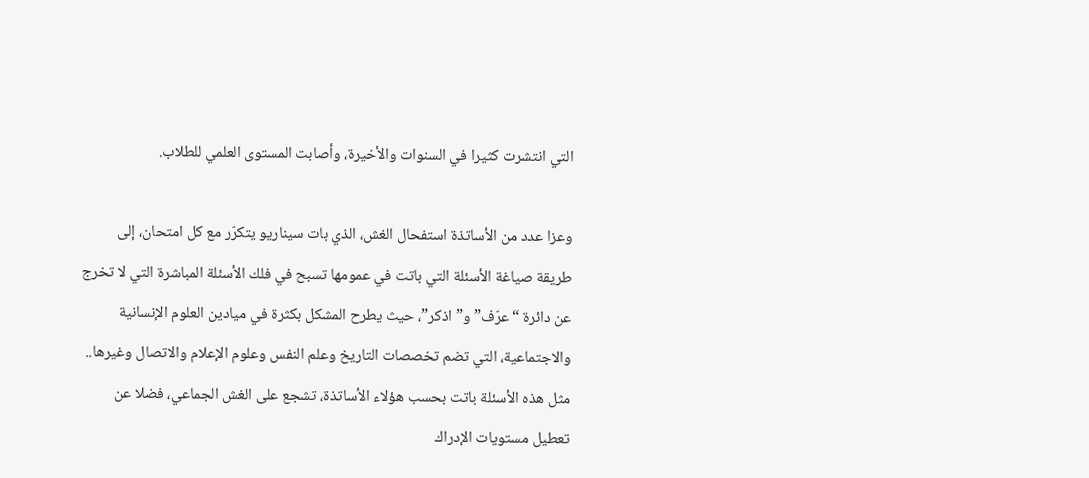التي انتشرت كثيرا في السنوات والأخيرة، وأصابت المستوى العلمي للطلاب.

وعزا عدد من الأساتذة استفحال الغش، الذي بات سيناريو يتكرّر مع كل امتحان، إلى طريقة صياغة الأسئلة التي باتت في عمومها تسبح في فلك الأسئلة المباشرة التي لا تخرج عن دائرة “عرّف” و”اذكر”، حيث يطرح المشكل بكثرة في ميادين العلوم الإنسانية والاجتماعية، التي تضم تخصصات التاريخ وعلم النفس وعلوم الإعلام والاتصال وغيرها.. مثل هذه الأسئلة باتت بحسب هؤلاء الأساتذة، تشجع على الغش الجماعي، فضلا عن تعطيل مستويات الإدراك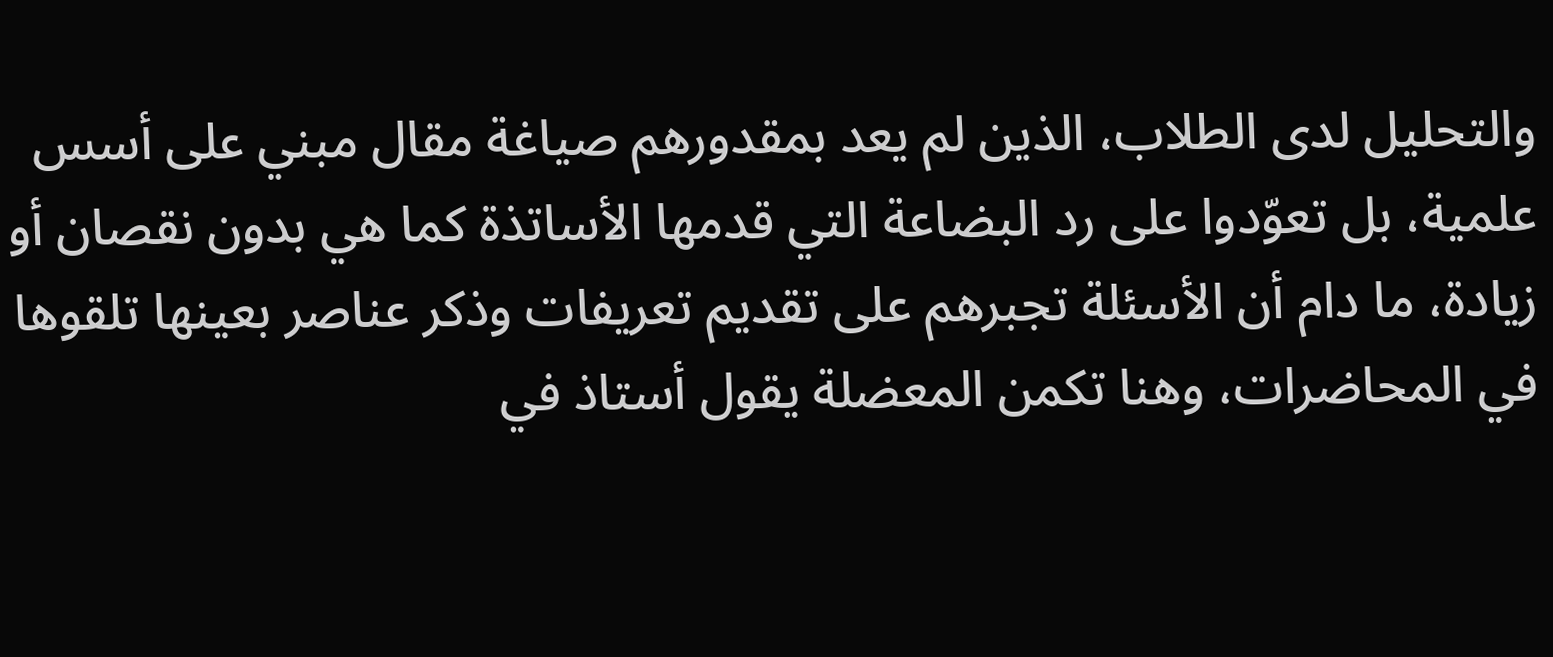والتحليل لدى الطلاب، الذين لم يعد بمقدورهم صياغة مقال مبني على أسس علمية، بل تعوّدوا على رد البضاعة التي قدمها الأساتذة كما هي بدون نقصان أو زيادة، ما دام أن الأسئلة تجبرهم على تقديم تعريفات وذكر عناصر بعينها تلقوها في المحاضرات، وهنا تكمن المعضلة يقول أستاذ في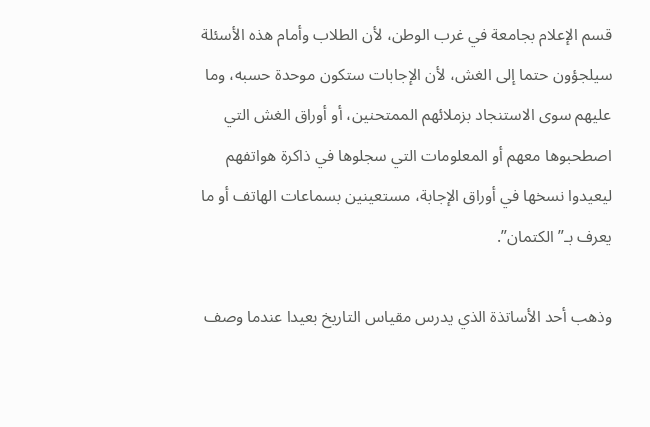قسم الإعلام بجامعة في غرب الوطن، لأن الطلاب وأمام هذه الأسئلة سيلجؤون حتما إلى الغش، لأن الإجابات ستكون موحدة حسبه، وما عليهم سوى الاستنجاد بزملائهم الممتحنين، أو أوراق الغش التي اصطحبوها معهم أو المعلومات التي سجلوها في ذاكرة هواتفهم ليعيدوا نسخها في أوراق الإجابة، مستعينين بسماعات الهاتف أو ما يعرف بـ”الكتمان”.

وذهب أحد الأساتذة الذي يدرس مقياس التاريخ بعيدا عندما وصف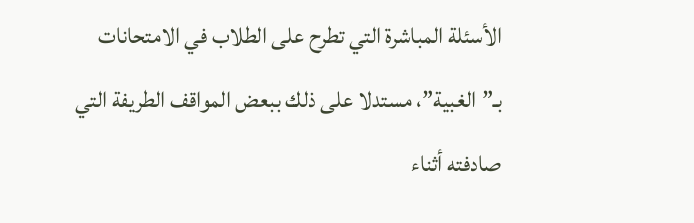الأسئلة المباشرة التي تطرح على الطلاب في الامتحانات بـ”الغبية”، مستدلا على ذلك ببعض المواقف الطريفة التي صادفته أثناء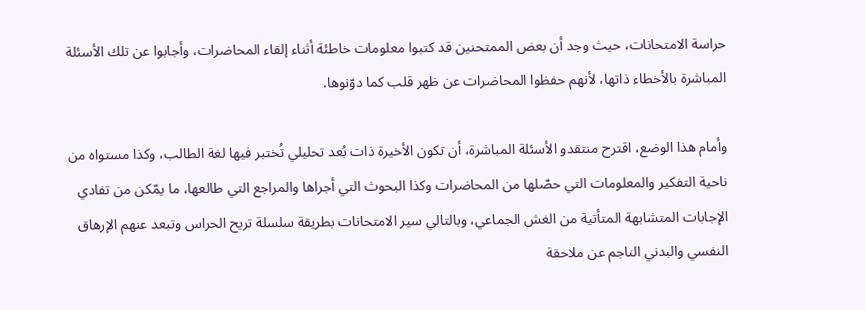حراسة الامتحانات، حيث وجد أن بعض الممتحنين قد كتبوا معلومات خاطئة أثناء إلقاء المحاضرات، وأجابوا عن تلك الأسئلة المباشرة بالأخطاء ذاتها، لأنهم حفظوا المحاضرات عن ظهر قلب كما دوّنوها.

وأمام هذا الوضع، اقترح منتقدو الأسئلة المباشرة، أن تكون الأخيرة ذات بُعد تحليلي تُختبر فيها لغة الطالب، وكذا مستواه من ناحية التفكير والمعلومات التي حصّلها من المحاضرات وكذا البحوث التي أجراها والمراجع التي طالعها، ما يمّكن من تفادي الإجابات المتشابهة المتأتية من الغش الجماعي، وبالتالي سير الامتحانات بطريقة سلسلة تريح الحراس وتبعد عنهم الإرهاق النفسي والبدني الناجم عن ملاحقة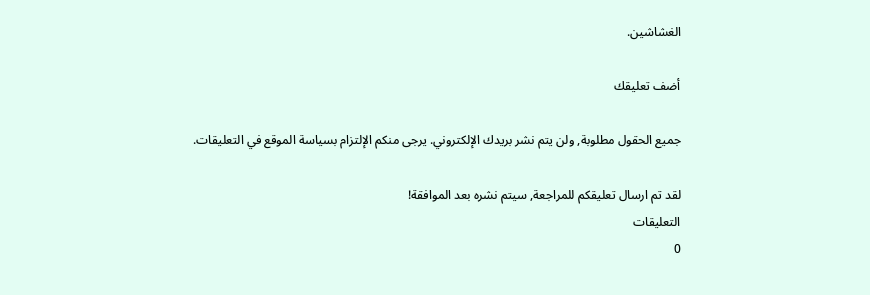الغشاشين.

أضف تعليقك

جميع الحقول مطلوبة, ولن يتم نشر بريدك الإلكتروني. يرجى منكم الإلتزام بسياسة الموقع في التعليقات.

لقد تم ارسال تعليقكم للمراجعة, سيتم نشره بعد الموافقة!
التعليقات
0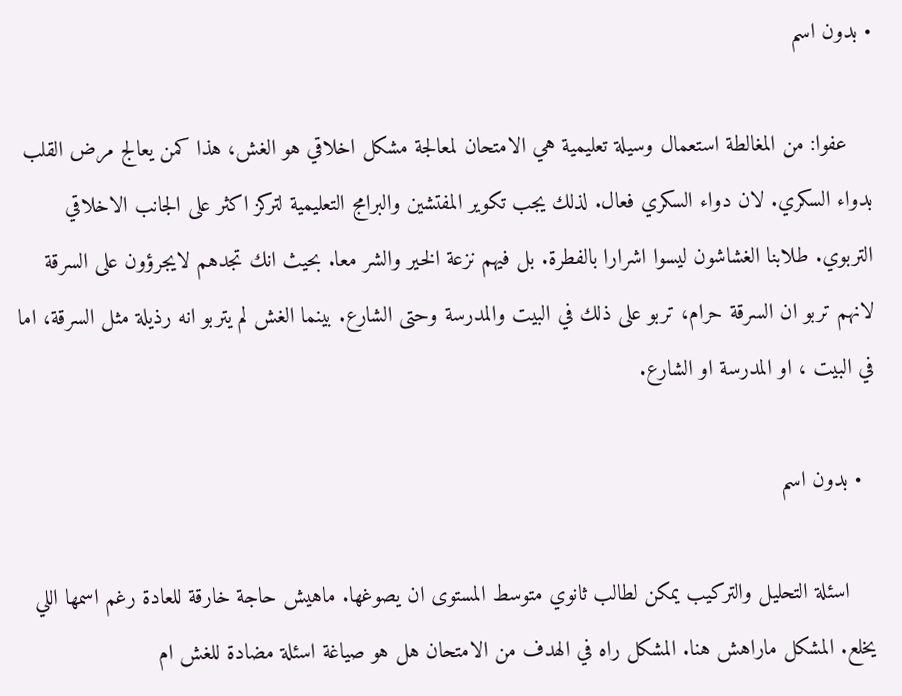• بدون اسم

    عفوا: من المغالطة استعمال وسيلة تعليمية هي الامتحان لمعالجة مشكل اخلاقي هو الغش، هذا كمن يعالج مرض القلب بدواء السكري. لان دواء السكري فعال. لذلك يجب تكوير المفتشين والبرامج التعليمية لتركز اكثر على الجانب الاخلاقي التربوي. طلابنا الغشاشون ليسوا اشرارا بالفطرة. بل فيهم نزعة الخير والشر معا. بحيث انك تجدهم لايجرؤون على السرقة لانهم تربو ان السرقة حرام، تربو على ذلك في البيت والمدرسة وحتى الشارع. بينما الغش لم يتربو انه رذيلة مثل السرقة، اما في البيت ، او المدرسة او الشارع.

  • بدون اسم

    اسئلة التحليل والتركيب يمكن لطالب ثانوي متوسط المستوى ان يصوغها. ماهيش حاجة خارقة للعادة رغم اسمها اللي يخلع. المشكل ماراهش هنا. المشكل راه في الهدف من الامتحان هل هو صياغة اسئلة مضادة للغش ام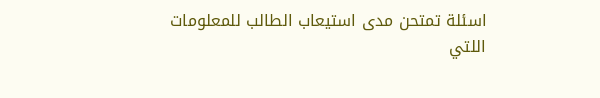اسئلة تمتحن مدى استيعاب الطالب للمعلومات اللتي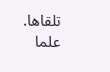تلقاها. علما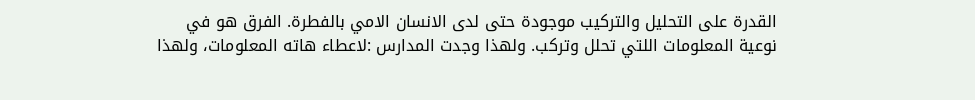القدرة على التحليل والتركيب موجودة حتى لدى الانسان الامي بالفطرة. الفرق هو في نوعية المعلومات اللتي تحلل وتركب. ولهذا وجدت المدارس :لاعطاء هاته المعلومات، ولهذا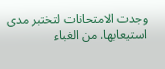وجدت الامتحانات لتختبر مدى استيعابها. من الغباء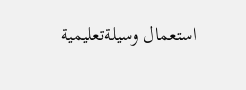استعمال وسيلةتعليمية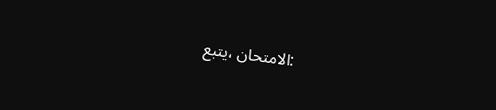:الامتحان ،يتبع